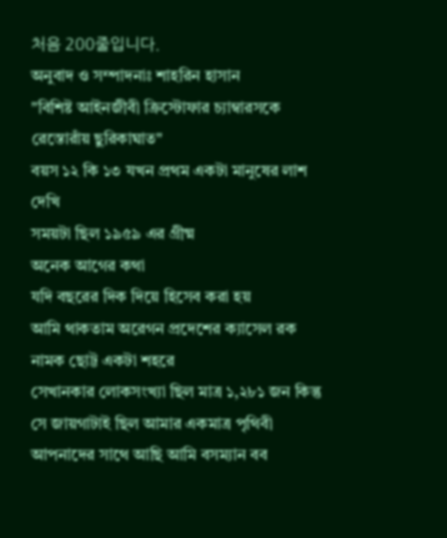처음 200줄입니다.
অনুবাদ ও সম্পাদনাঃ শাহরিন হাসান
"বিশিষ্ট আইনজীবী ক্রিস্টোফার চ্যাম্বারসকে রেস্তোরাঁয় ছুরিকাঘাত"
বয়স ১২ কি ১৩ যখন প্রথম একটা মানুষের লাশ দেখি
সময়টা ছিল ১৯৫৯ এর গ্রীষ্ম
অনেক আগের কথা
যদি বছরের দিক দিয়ে হিসেব করা হয়
আমি থাকতাম অরেগন প্রদেশের ক্যাসেল রক নামক ছোট্ট একটা শহরে
সেখানকার লোকসংখ্যা ছিল মাত্র ১,২৮১ জন কিন্তু সে জায়গাটাই ছিল আমার একমাত্র পৃথিবী
আপনাদের সাথে আছি আমি বসম্যান বব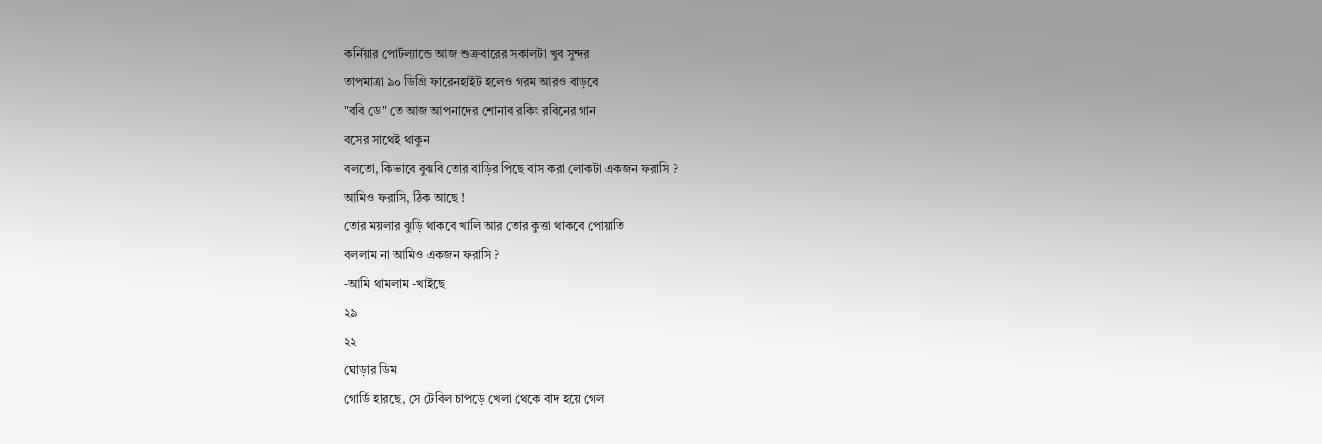কর্নিয়ার পোর্টল্যান্ডে আজ শুক্রবারের সকালটা খুব সুন্দর
তাপমাত্রা ৯০ ডিগ্রি ফারেনহাইট হলেও গরম আরও বাড়বে
"ববি ডে" তে আজ আপনাদের শোনাব রকিং রবিনের গান
বসের সাথেই থাকুন
বলতো, কিভাবে বুঝবি তোর বাড়ির পিছে বাস করা লোকটা একজন ফরাসি ?
আমিও ফরাসি, ঠিক আছে !
তোর ময়লার ঝুড়ি থাকবে খালি আর তোর কুত্তা থাকবে পোয়াতি
বললাম না আমিও একজন ফরাসি ?
-আমি থামলাম -খাইছে
২৯
২২
ঘোড়ার ডিম
গোর্ডি হারছে, সে টেবিল চাপড়ে খেলা থেকে বাদ হয়ে গেল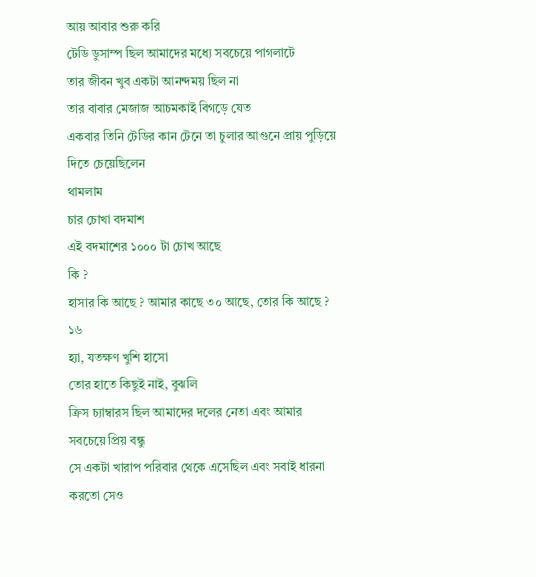আয় আবার শুরু করি
টেডি ডুসাম্প ছিল আমাদের মধ্যে সবচেয়ে পাগলাটে
তার জীবন খুব একটা আনন্দময় ছিল না
তার বাবার মেজাজ আচমকাই বিগড়ে যেত
একবার তিনি টেডির কান টেনে তা চুলার আগুনে প্রায় পুড়িয়ে দিতে চেয়েছিলেন
থামলাম
চার চোখা বদমাশ
এই বদমাশের ১০০০ টা চোখ আছে
কি ?
হাসার কি আছে ? আমার কাছে ৩০ আছে, তোর কি আছে ?
১৬
হ্যা, যতক্ষণ খুশি হাসো
তোর হাতে কিছুই নাই, বুঝলি
ক্রিস চ্যাম্বারস ছিল আমাদের দলের নেতা এবং আমার সবচেয়ে প্রিয় বন্ধু
সে একটা খারাপ পরিবার থেকে এসেছিল এবং সবাই ধারনা করতো সেও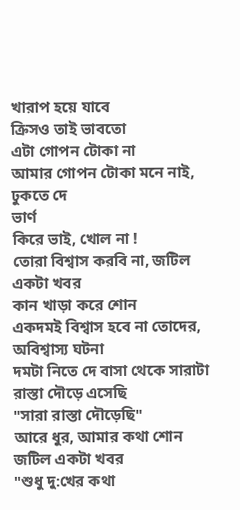খারাপ হয়ে যাবে
ক্রিসও তাই ভাবতো
এটা গোপন টোকা না
আমার গোপন টোকা মনে নাই, ঢুকতে দে
ভার্ণ
কিরে ভাই, খোল না !
তোরা বিশ্বাস করবি না, জটিল একটা খবর
কান খাড়া করে শোন
একদমই বিশ্বাস হবে না তোদের, অবিশ্বাস্য ঘটনা
দমটা নিতে দে বাসা থেকে সারাটা রাস্তা দৌড়ে এসেছি
"সারা রাস্তা দৌড়েছি"
আরে ধুর, আমার কথা শোন জটিল একটা খবর
"শুধু দু:খের কথা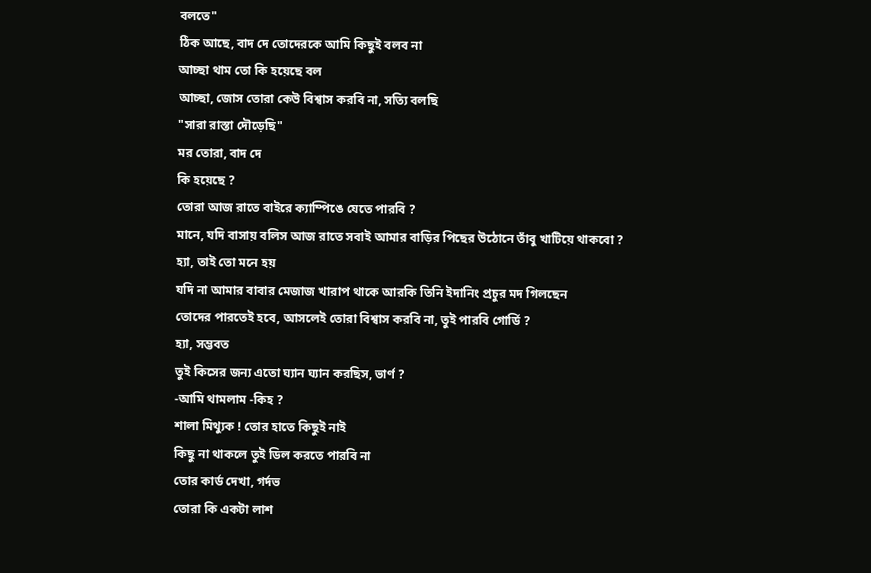বলতে"
ঠিক আছে, বাদ দে তোদেরকে আমি কিছুই বলব না
আচ্ছা থাম তো কি হয়েছে বল
আচ্ছা, জোস তোরা কেউ বিশ্বাস করবি না, সত্যি বলছি
"সারা রাস্তা দৌড়েছি"
মর তোরা, বাদ দে
কি হয়েছে ?
তোরা আজ রাতে বাইরে ক্যাম্পিঙে যেতে পারবি ?
মানে, যদি বাসায় বলিস আজ রাতে সবাই আমার বাড়ির পিছের উঠোনে তাঁবু খাটিয়ে থাকবো ?
হ্যা, তাই তো মনে হয়
যদি না আমার বাবার মেজাজ খারাপ থাকে আরকি তিনি ইদানিং প্রচুর মদ গিলছেন
তোদের পারতেই হবে, আসলেই তোরা বিশ্বাস করবি না, তুই পারবি গোর্ডি ?
হ্যা, সম্ভবত
তুই কিসের জন্য এতো ঘ্যান ঘ্যান করছিস, ভার্ণ ?
-আমি থামলাম -কিহ ?
শালা মিথ্যুক ! তোর হাতে কিছুই নাই
কিছু না থাকলে তুই ডিল করতে পারবি না
তোর কার্ড দেখা, গর্দভ
তোরা কি একটা লাশ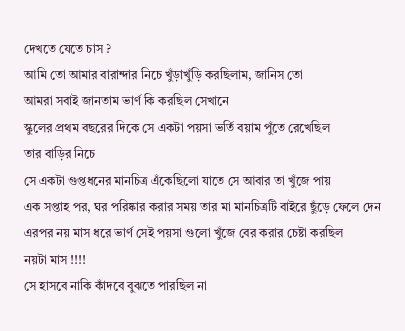দেখতে যেতে চাস ?
আমি তো আমার বারান্দার নিচে খুঁড়াখুঁড়ি করছিলাম, জানিস তো
আমরা সবাই জানতাম ভার্ণ কি করছিল সেখানে
স্কুলের প্রথম বছরের দিকে সে একটা পয়সা ভর্তি বয়াম পুঁতে রেখেছিল
তার বাড়ির নিচে
সে একটা গুপ্তধনের মানচিত্র এঁকেছিলো যাতে সে আবার তা খুঁজে পায়
এক সপ্তাহ পর, ঘর পরিষ্কার করার সময় তার মা মানচিত্রটি বাইরে ছুঁড়ে ফেলে দেন
এরপর নয় মাস ধরে ভার্ণ সেই পয়সা গুলো খুঁজে বের করার চেষ্টা করছিল
নয়টা মাস !!!!
সে হাসবে নাকি কাঁদবে বুঝতে পারছিল না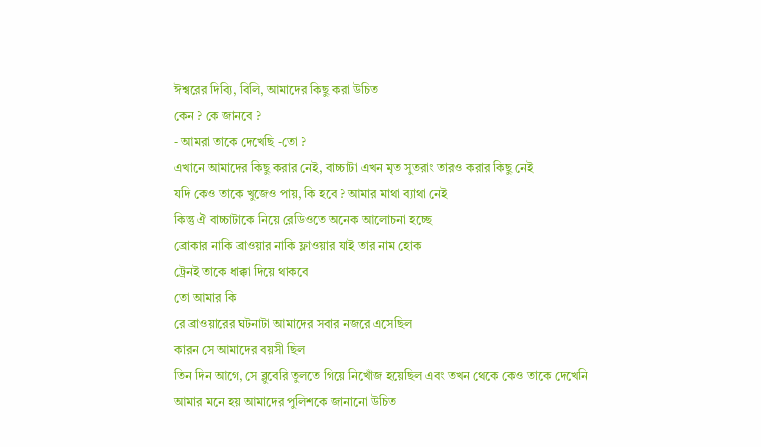ঈশ্বরের দিব্যি, বিলি, আমাদের কিছু করা উচিত
কেন ? কে জানবে ?
- আমরা তাকে দেখেছি -তো ?
এখানে আমাদের কিছু করার নেই, বাচ্চাটা এখন মৃত সুতরাং তারও করার কিছু নেই
যদি কেও তাকে খুজেও পায়, কি হবে ? আমার মাথা ব্যাথা নেই
কিন্তু ঐ বাচ্চাটাকে নিয়ে রেডিওতে অনেক আলোচনা হচ্ছে
ব্রোকার নাকি ব্রাওয়ার নাকি ফ্লাওয়ার যাই তার নাম হোক
ট্রেনই তাকে ধাক্কা দিয়ে থাকবে
তো আমার কি
রে ব্রাওয়ারের ঘটনাটা আমাদের সবার নজরে এসেছিল
কারন সে আমাদের বয়সী ছিল
তিন দিন আগে, সে ব্লুবেরি তুলতে গিয়ে নিখোঁজ হয়েছিল এবং তখন থেকে কেও তাকে দেখেনি
আমার মনে হয় আমাদের পুলিশকে জানানো উচিত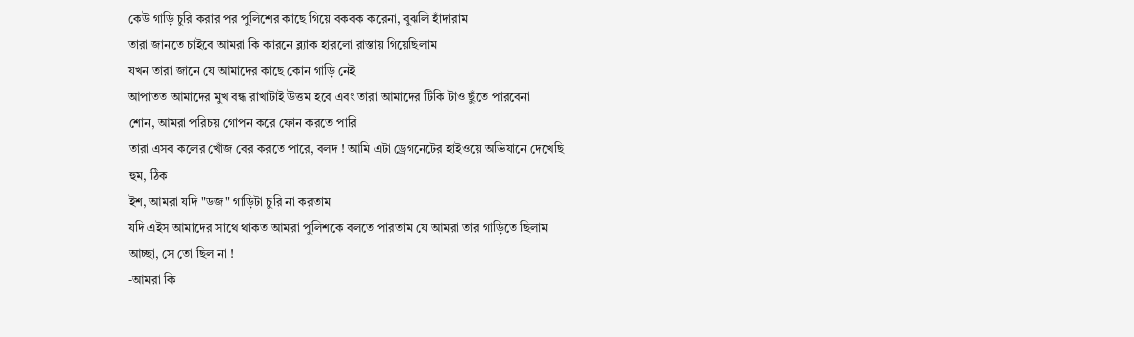কেউ গাড়ি চুরি করার পর পুলিশের কাছে গিয়ে বকবক করেনা, বুঝলি হাঁদারাম
তারা জানতে চাইবে আমরা কি কারনে ব্ল্যাক হারলো রাস্তায় গিয়েছিলাম
যখন তারা জানে যে আমাদের কাছে কোন গাড়ি নেই
আপাতত আমাদের মুখ বন্ধ রাখাটাই উত্তম হবে এবং তারা আমাদের টিকি টাও ছুঁতে পারবেনা
শোন, আমরা পরিচয় গোপন করে ফোন করতে পারি
তারা এসব কলের খোঁজ বের করতে পারে, বলদ ! আমি এটা ড্রেগনেটের হাইওয়ে অভিযানে দেখেছি
হুম, ঠিক
ইশ, আমরা যদি "ডজ" গাড়িটা চুরি না করতাম
যদি এইস আমাদের সাথে থাকত আমরা পুলিশকে বলতে পারতাম যে আমরা তার গাড়িতে ছিলাম
আচ্ছা, সে তো ছিল না !
-আমরা কি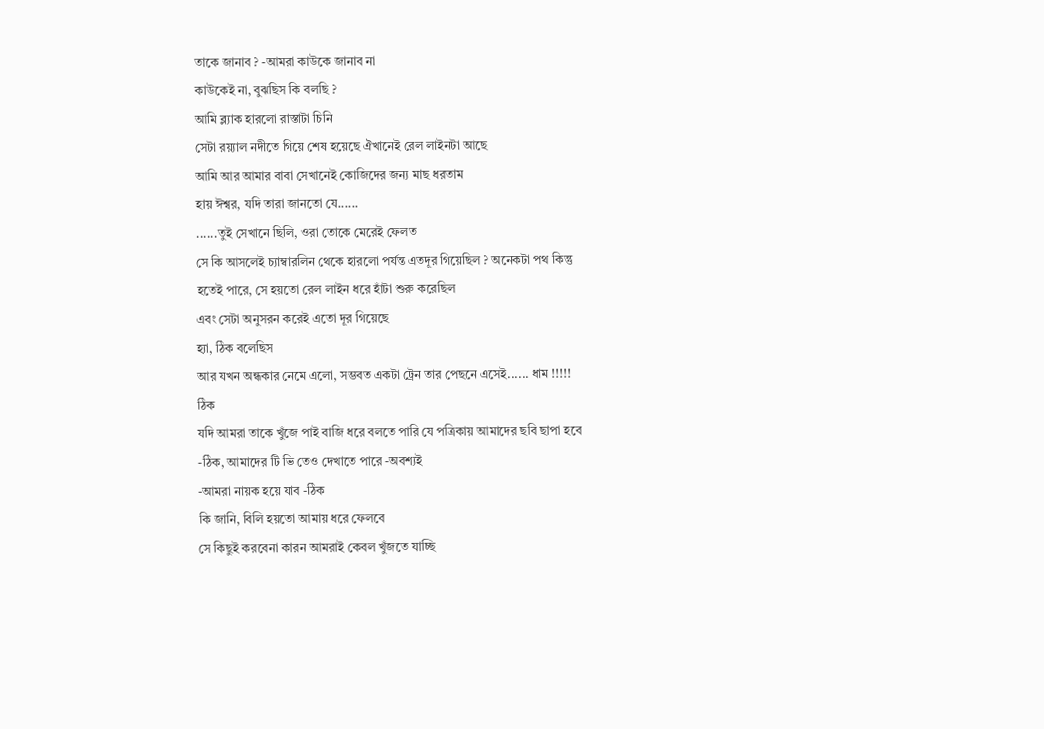তাকে জানাব ? -আমরা কাউকে জানাব না
কাউকেই না, বুঝছিস কি বলছি ?
আমি ব্ল্যাক হারলো রাস্তাটা চিনি
সেটা রয়্যাল নদীতে গিয়ে শেষ হয়েছে ঐখানেই রেল লাইনটা আছে
আমি আর আমার বাবা সেখানেই কোজিদের জন্য মাছ ধরতাম
হায় ঈশ্বর, যদি তারা জানতো যে......
......তুই সেখানে ছিলি, ওরা তোকে মেরেই ফেলত
সে কি আসলেই চ্যাম্বারলিন থেকে হারলো পর্যন্ত এতদূর গিয়েছিল ? অনেকটা পথ কিন্তু
হতেই পারে, সে হয়তো রেল লাইন ধরে হাঁটা শুরু করেছিল
এবং সেটা অনুসরন করেই এতো দূর গিয়েছে
হ্যা, ঠিক বলেছিস
আর যখন অন্ধকার নেমে এলো, সম্ভবত একটা ট্রেন তার পেছনে এসেই...... ধাম !!!!!
ঠিক
যদি আমরা তাকে খুঁজে পাই বাজি ধরে বলতে পারি যে পত্রিকায় আমাদের ছবি ছাপা হবে
-ঠিক, আমাদের টি ভি তেও দেখাতে পারে -অবশ্যই
-আমরা নায়ক হয়ে যাব -ঠিক
কি জানি, বিলি হয়তো আমায় ধরে ফেলবে
সে কিছুই করবেনা কারন আমরাই কেবল খুঁজতে যাচ্ছি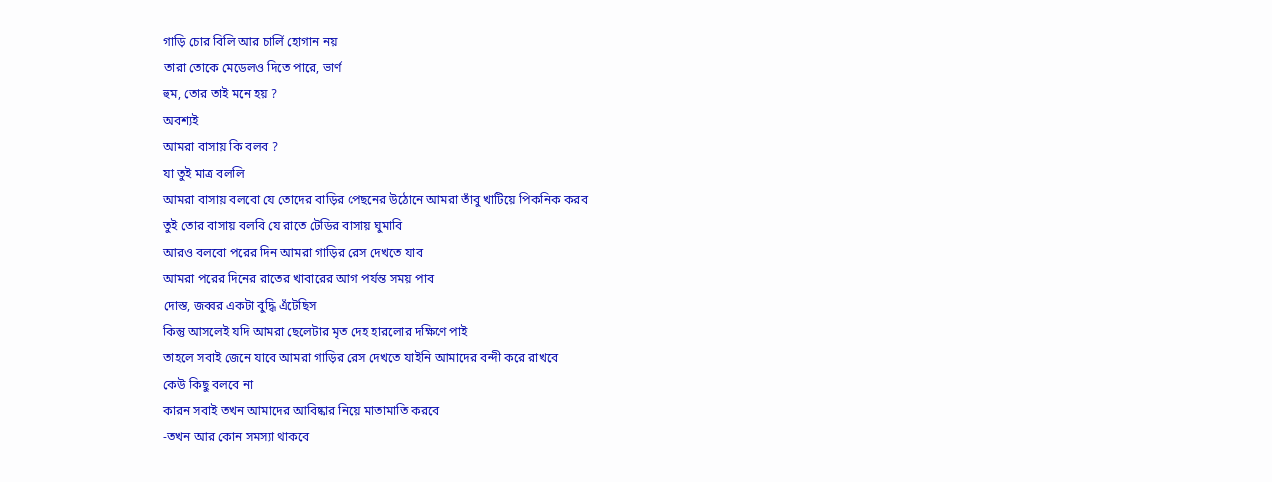গাড়ি চোর বিলি আর চার্লি হোগান নয়
তারা তোকে মেডেলও দিতে পারে, ভার্ণ
হুম, তোর তাই মনে হয় ?
অবশ্যই
আমরা বাসায় কি বলব ?
যা তুই মাত্র বললি
আমরা বাসায় বলবো যে তোদের বাড়ির পেছনের উঠোনে আমরা তাঁবু খাটিয়ে পিকনিক করব
তুই তোর বাসায় বলবি যে রাতে টেডির বাসায় ঘুমাবি
আরও বলবো পরের দিন আমরা গাড়ির রেস দেখতে যাব
আমরা পরের দিনের রাতের খাবারের আগ পর্যন্ত সময় পাব
দোস্ত, জব্বর একটা বুদ্ধি এঁটেছিস
কিন্তু আসলেই যদি আমরা ছেলেটার মৃত দেহ হারলোর দক্ষিণে পাই
তাহলে সবাই জেনে যাবে আমরা গাড়ির রেস দেখতে যাইনি আমাদের বন্দী করে রাখবে
কেউ কিছু বলবে না
কারন সবাই তখন আমাদের আবিষ্কার নিয়ে মাতামাতি করবে
-তখন আর কোন সমস্যা থাকবে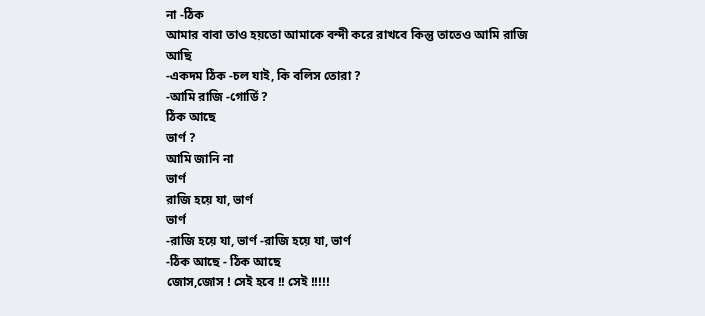না -ঠিক
আমার বাবা তাও হয়তো আমাকে বন্দী করে রাখবে কিন্তু তাতেও আমি রাজি আছি
-একদম ঠিক -চল যাই, কি বলিস তোরা ?
-আমি রাজি -গোর্ডি ?
ঠিক আছে
ভার্ণ ?
আমি জানি না
ভার্ণ
রাজি হয়ে যা, ভার্ণ
ভার্ণ
-রাজি হয়ে যা, ভার্ণ -রাজি হয়ে যা, ভার্ণ
-ঠিক আছে - ঠিক আছে
জোস,জোস ! সেই হবে !! সেই !!!!!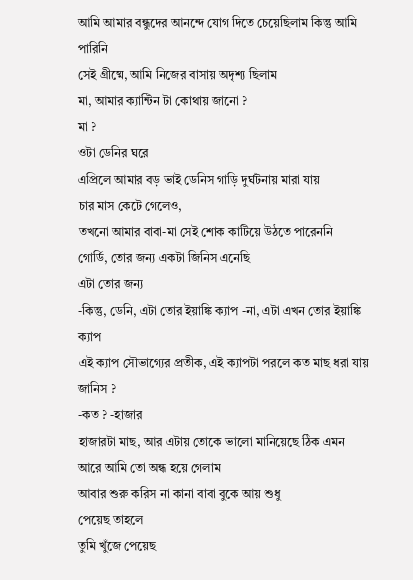আমি আমার বন্ধুদের আনন্দে যোগ দিতে চেয়েছিলাম কিন্তু আমি পারিনি
সেই গ্রীষ্মে, আমি নিজের বাসায় অদৃশ্য ছিলাম
মা, আমার ক্যান্টিন টা কোথায় জানো ?
মা ?
ওটা ডেনির ঘরে
এপ্রিলে আমার বড় ভাই ডেনিস গাড়ি দুর্ঘটনায় মারা যায়
চার মাস কেটে গেলেও,
তখনো আমার বাবা-মা সেই শোক কাটিয়ে উঠতে পারেননি
গোর্ডি, তোর জন্য একটা জিনিস এনেছি
এটা তোর জন্য
-কিন্তু, ডেনি, এটা তোর ইয়াঙ্কি ক্যাপ -না, এটা এখন তোর ইয়াঙ্কি ক্যাপ
এই ক্যাপ সৌভাগ্যের প্রতীক, এই ক্যাপটা পরলে কত মাছ ধরা যায় জানিস ?
-কত ? -হাজার
হাজারটা মাছ, আর এটায় তোকে ভালো মানিয়েছে ঠিক এমন
আরে আমি তো অন্ধ হয়ে গেলাম
আবার শুরু করিস না কানা বাবা বুকে আয় শুধু
পেয়েছ তাহলে
তুমি খুঁজে পেয়েছ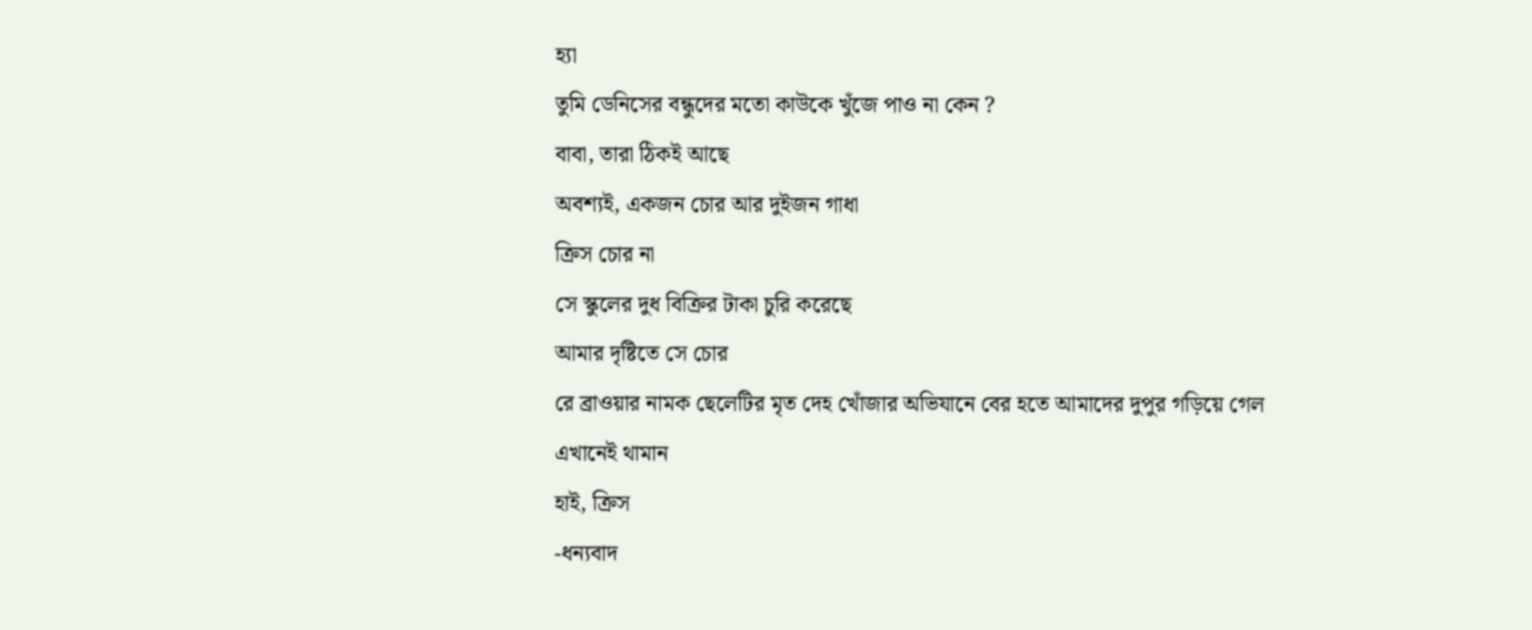হ্যা
তুমি ডেনিসের বন্ধুদের মতো কাউকে খুঁজে পাও না কেন ?
বাবা, তারা ঠিকই আছে
অবশ্যই, একজন চোর আর দুইজন গাধা
ক্রিস চোর না
সে স্কুলের দুধ বিক্রির টাকা চুরি করেছে
আমার দৃষ্টিতে সে চোর
রে ব্রাওয়ার নামক ছেলেটির মৃত দেহ খোঁজার অভিযানে বের হতে আমাদের দুপুর গড়িয়ে গেল
এখানেই থামান
হাই, ক্রিস
-ধন্যবাদ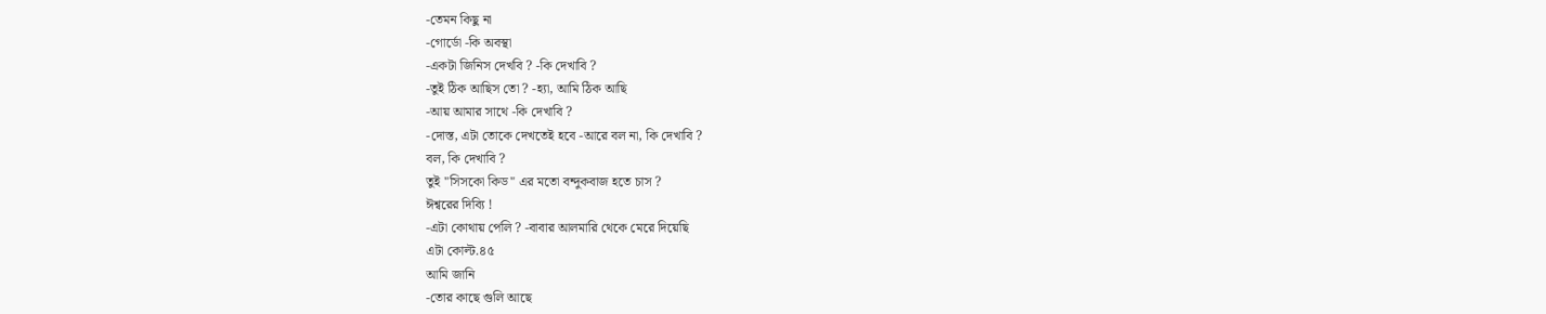-তেমন কিছু না
-গোর্ডো -কি অবস্থা
-একটা জিনিস দেখবি ? -কি দেখাবি ?
-তুই ঠিক আছিস তো ? -হ্যা, আমি ঠিক আছি
-আয় আমার সাথে -কি দেখাবি ?
-দোস্ত, এটা তোকে দেখতেই হবে -আরে বল না, কি দেখাবি ?
বল, কি দেখাবি ?
তুই "সিসকো কিড" এর মতো বন্দুকবাজ হতে চাস ?
ঈশ্বরের দিব্যি !
-এটা কোথায় পেলি ? -বাবার আলমারি থেকে মেরে দিয়েছি
এটা কোল্ট.৪৫
আমি জানি
-তোর কাছে গুলি আছে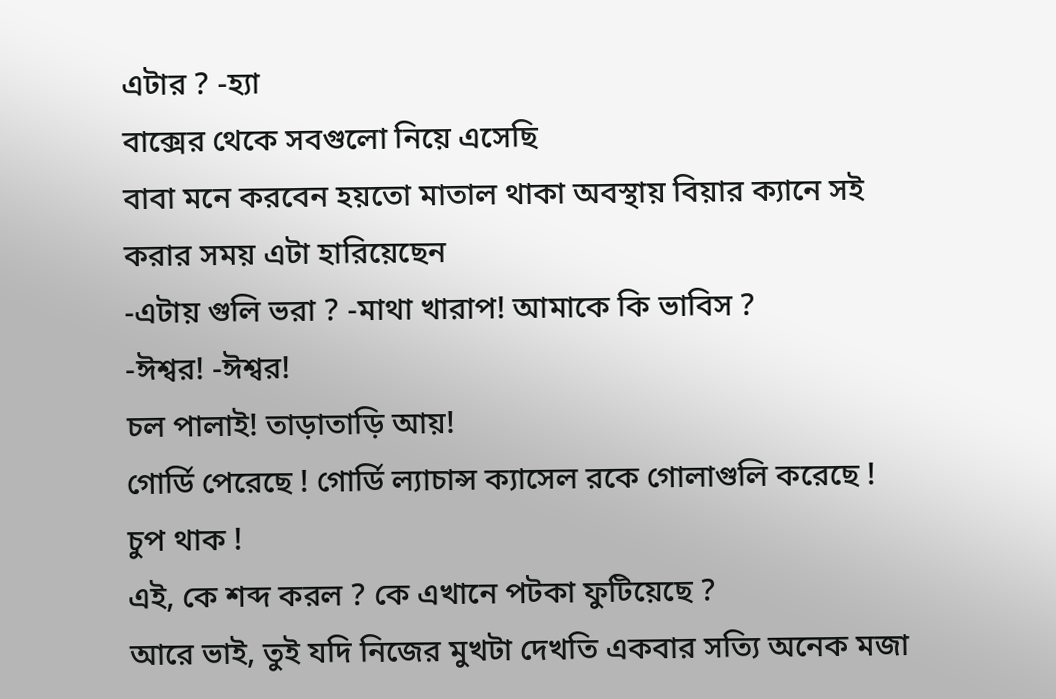এটার ? -হ্যা
বাক্সের থেকে সবগুলো নিয়ে এসেছি
বাবা মনে করবেন হয়তো মাতাল থাকা অবস্থায় বিয়ার ক্যানে সই করার সময় এটা হারিয়েছেন
-এটায় গুলি ভরা ? -মাথা খারাপ! আমাকে কি ভাবিস ?
-ঈশ্বর! -ঈশ্বর!
চল পালাই! তাড়াতাড়ি আয়!
গোর্ডি পেরেছে ! গোর্ডি ল্যাচান্স ক্যাসেল রকে গোলাগুলি করেছে !
চুপ থাক !
এই, কে শব্দ করল ? কে এখানে পটকা ফুটিয়েছে ?
আরে ভাই, তুই যদি নিজের মুখটা দেখতি একবার সত্যি অনেক মজা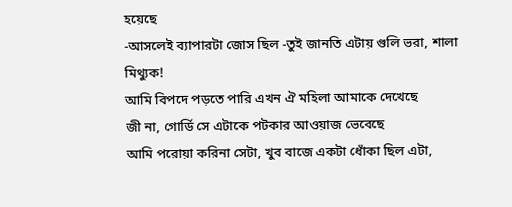হয়েছে
-আসলেই ব্যাপারটা জোস ছিল -তুই জানতি এটায় গুলি ভরা, শালা মিথ্যুক!
আমি বিপদে পড়তে পারি এখন ঐ মহিলা আমাকে দেখেছে
জী না, গোর্ডি সে এটাকে পটকার আওয়াজ ভেবেছে
আমি পরোয়া করিনা সেটা, খুব বাজে একটা ধোঁকা ছিল এটা,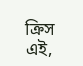ক্রিস
এই,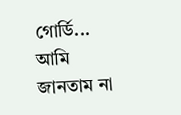গোর্ডি...
আমি জানতাম না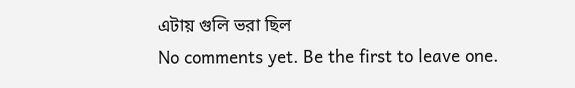এটায় গুলি ভরা ছিল
No comments yet. Be the first to leave one.